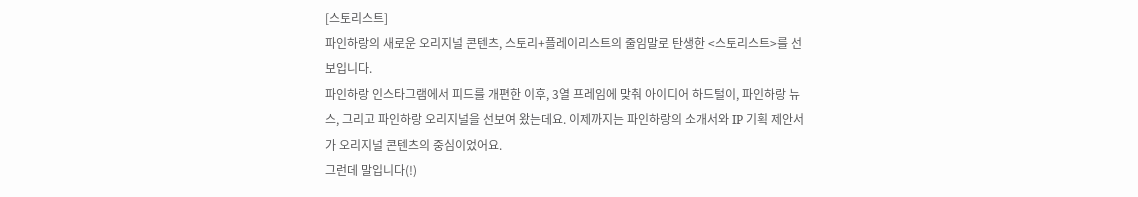[스토리스트]
파인하랑의 새로운 오리지널 콘텐츠, 스토리+플레이리스트의 줄임말로 탄생한 <스토리스트>를 선보입니다.
파인하랑 인스타그램에서 피드를 개편한 이후, 3열 프레임에 맞춰 아이디어 하드털이, 파인하랑 뉴스, 그리고 파인하랑 오리지널을 선보여 왔는데요. 이제까지는 파인하랑의 소개서와 IP 기획 제안서가 오리지널 콘텐츠의 중심이었어요.
그런데 말입니다(!)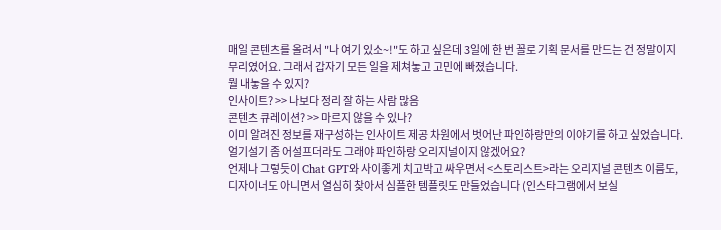매일 콘텐츠를 올려서 "나 여기 있소~!"도 하고 싶은데 3일에 한 번 꼴로 기획 문서를 만드는 건 정말이지 무리였어요. 그래서 갑자기 모든 일을 제쳐놓고 고민에 빠졌습니다.
뭘 내놓을 수 있지?
인사이트? >> 나보다 정리 잘 하는 사람 많음
콘텐츠 큐레이션? >> 마르지 않을 수 있나?
이미 알려진 정보를 재구성하는 인사이트 제공 차원에서 벗어난 파인하랑만의 이야기를 하고 싶었습니다.
얼기설기 좀 어설프더라도 그래야 파인하랑 오리지널이지 않겠어요?
언제나 그렇듯이 Chat GPT와 사이좋게 치고박고 싸우면서 <스토리스트>라는 오리지널 콘텐츠 이름도, 디자이너도 아니면서 열심히 찾아서 심플한 템플릿도 만들었습니다 (인스타그램에서 보실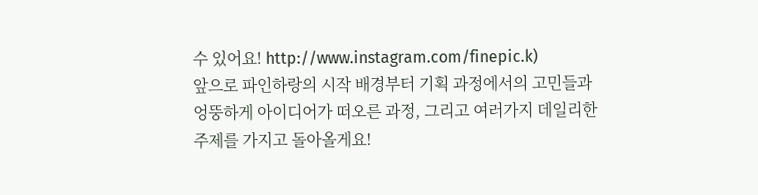수 있어요! http://www.instagram.com/finepic.k)
앞으로 파인하랑의 시작 배경부터 기획 과정에서의 고민들과 엉뚱하게 아이디어가 떠오른 과정, 그리고 여러가지 데일리한 주제를 가지고 돌아올게요!